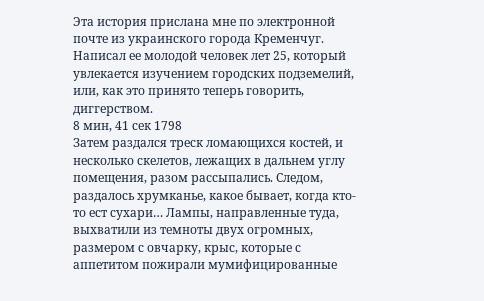Эта история прислана мне по электронной почте из украинского города Кременчуг. Написал ее молодой человек лет 25, который увлекается изучением городских подземелий, или, как это принято теперь говорить, диггерством.
8 мин, 41 сек 1798
Затем раздался треск ломающихся костей, и несколько скелетов, лежащих в дальнем углу помещения, разом рассыпались. Следом, раздалось хрумканье, какое бывает, когда кто-то ест сухари… Лампы, направленные туда, выхватили из темноты двух огромных, размером с овчарку, крыс, которые с аппетитом пожирали мумифицированные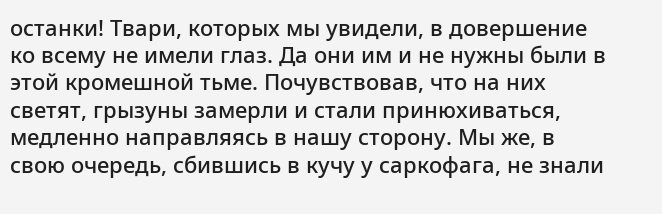останки! Твари, которых мы увидели, в довершение ко всему не имели глаз. Да они им и не нужны были в этой кромешной тьме. Почувствовав, что на них светят, грызуны замерли и стали принюхиваться, медленно направляясь в нашу сторону. Мы же, в свою очередь, сбившись в кучу у саркофага, не знали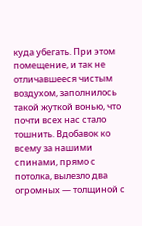куда убегать. При этом помещение, и так не отличавшееся чистым воздухом, заполнилось такой жуткой вонью, что почти всех нас стало тошнить. Вдобавок ко всему за нашими спинами, прямо с потолка, вылезло два огромных — толщиной с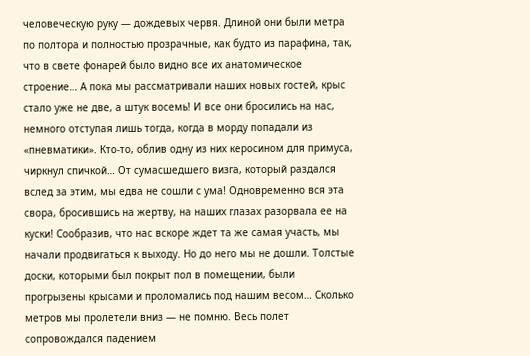человеческую руку — дождевых червя. Длиной они были метра по полтора и полностью прозрачные, как будто из парафина, так, что в свете фонарей было видно все их анатомическое строение… А пока мы рассматривали наших новых гостей, крыс стало уже не две, а штук восемь! И все они бросились на нас, немного отступая лишь тогда, когда в морду попадали из «пневматики». Кто-то, облив одну из них керосином для примуса, чиркнул спичкой… От сумасшедшего визга, который раздался вслед за этим, мы едва не сошли с ума! Одновременно вся эта свора, бросившись на жертву, на наших глазах разорвала ее на куски! Сообразив, что нас вскоре ждет та же самая участь, мы начали продвигаться к выходу. Но до него мы не дошли. Толстые доски, которыми был покрыт пол в помещении, были прогрызены крысами и проломались под нашим весом… Сколько метров мы пролетели вниз — не помню. Весь полет сопровождался падением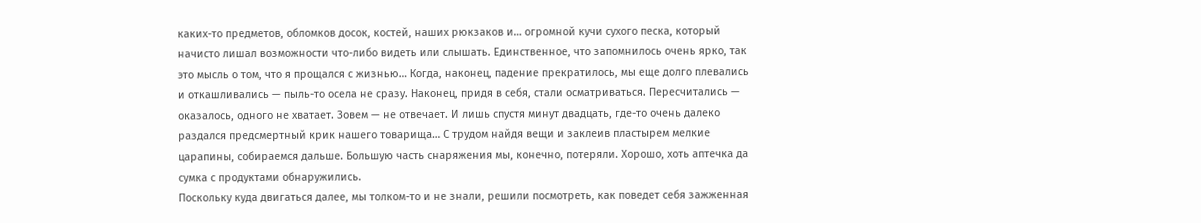каких-то предметов, обломков досок, костей, наших рюкзаков и… огромной кучи сухого песка, который начисто лишал возможности что-либо видеть или слышать. Единственное, что запомнилось очень ярко, так это мысль о том, что я прощался с жизнью… Когда, наконец, падение прекратилось, мы еще долго плевались и откашливались — пыль-то осела не сразу. Наконец, придя в себя, стали осматриваться. Пересчитались — оказалось, одного не хватает. Зовем — не отвечает. И лишь спустя минут двадцать, где-то очень далеко раздался предсмертный крик нашего товарища… С трудом найдя вещи и заклеив пластырем мелкие царапины, собираемся дальше. Большую часть снаряжения мы, конечно, потеряли. Хорошо, хоть аптечка да сумка с продуктами обнаружились.
Поскольку куда двигаться далее, мы толком-то и не знали, решили посмотреть, как поведет себя зажженная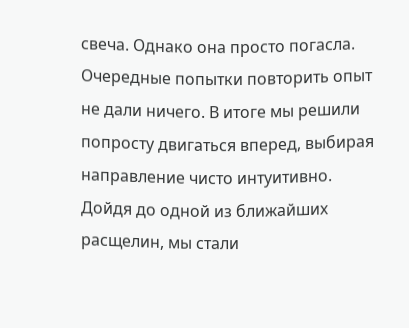свеча. Однако она просто погасла. Очередные попытки повторить опыт не дали ничего. В итоге мы решили попросту двигаться вперед, выбирая направление чисто интуитивно. Дойдя до одной из ближайших расщелин, мы стали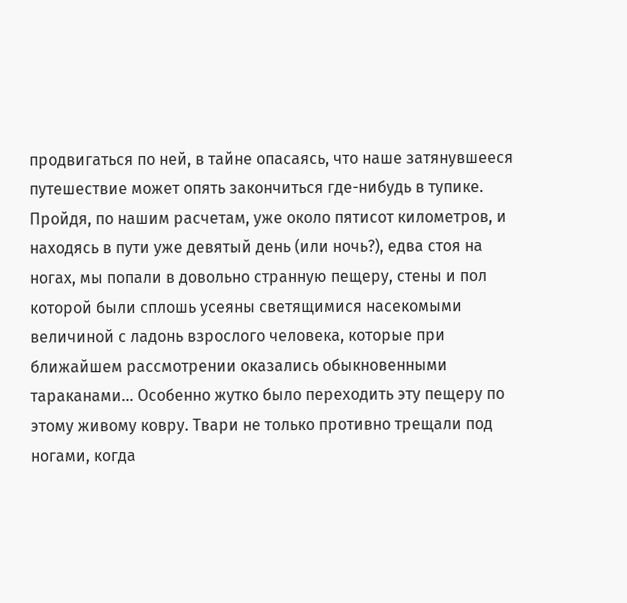продвигаться по ней, в тайне опасаясь, что наше затянувшееся путешествие может опять закончиться где-нибудь в тупике.
Пройдя, по нашим расчетам, уже около пятисот километров, и находясь в пути уже девятый день (или ночь?), едва стоя на ногах, мы попали в довольно странную пещеру, стены и пол которой были сплошь усеяны светящимися насекомыми величиной с ладонь взрослого человека, которые при ближайшем рассмотрении оказались обыкновенными тараканами… Особенно жутко было переходить эту пещеру по этому живому ковру. Твари не только противно трещали под ногами, когда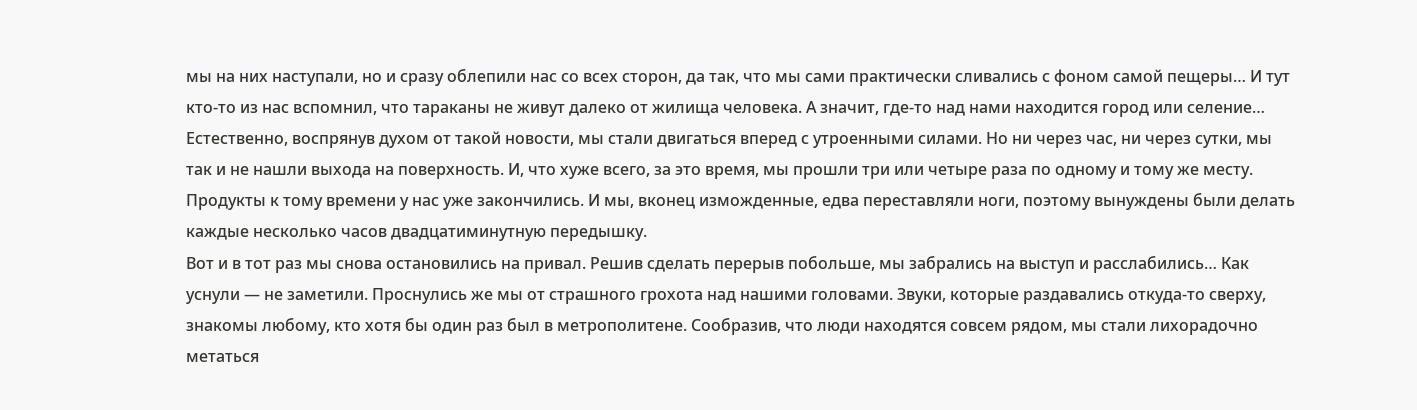мы на них наступали, но и сразу облепили нас со всех сторон, да так, что мы сами практически сливались с фоном самой пещеры… И тут кто-то из нас вспомнил, что тараканы не живут далеко от жилища человека. А значит, где-то над нами находится город или селение… Естественно, воспрянув духом от такой новости, мы стали двигаться вперед с утроенными силами. Но ни через час, ни через сутки, мы так и не нашли выхода на поверхность. И, что хуже всего, за это время, мы прошли три или четыре раза по одному и тому же месту.
Продукты к тому времени у нас уже закончились. И мы, вконец изможденные, едва переставляли ноги, поэтому вынуждены были делать каждые несколько часов двадцатиминутную передышку.
Вот и в тот раз мы снова остановились на привал. Решив сделать перерыв побольше, мы забрались на выступ и расслабились… Как уснули — не заметили. Проснулись же мы от страшного грохота над нашими головами. Звуки, которые раздавались откуда-то сверху, знакомы любому, кто хотя бы один раз был в метрополитене. Сообразив, что люди находятся совсем рядом, мы стали лихорадочно метаться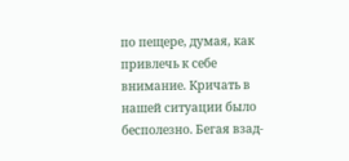по пещере, думая, как привлечь к себе внимание. Кричать в нашей ситуации было бесполезно. Бегая взад-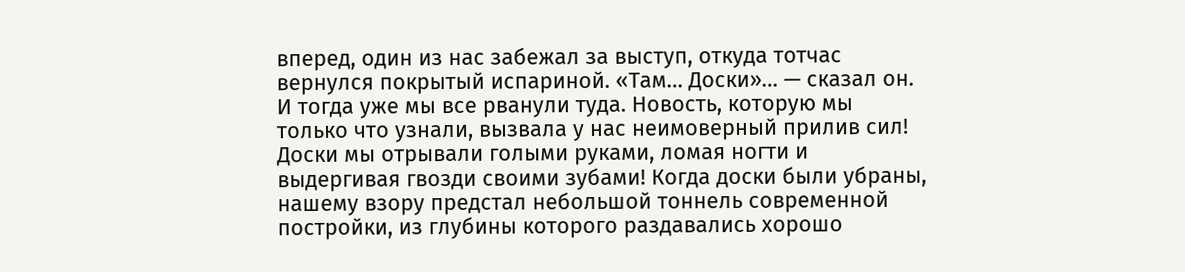вперед, один из нас забежал за выступ, откуда тотчас вернулся покрытый испариной. «Там… Доски»… — сказал он. И тогда уже мы все рванули туда. Новость, которую мы только что узнали, вызвала у нас неимоверный прилив сил! Доски мы отрывали голыми руками, ломая ногти и выдергивая гвозди своими зубами! Когда доски были убраны, нашему взору предстал небольшой тоннель современной постройки, из глубины которого раздавались хорошо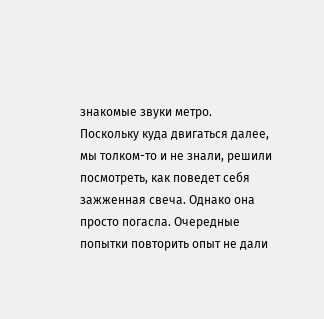знакомые звуки метро.
Поскольку куда двигаться далее, мы толком-то и не знали, решили посмотреть, как поведет себя зажженная свеча. Однако она просто погасла. Очередные попытки повторить опыт не дали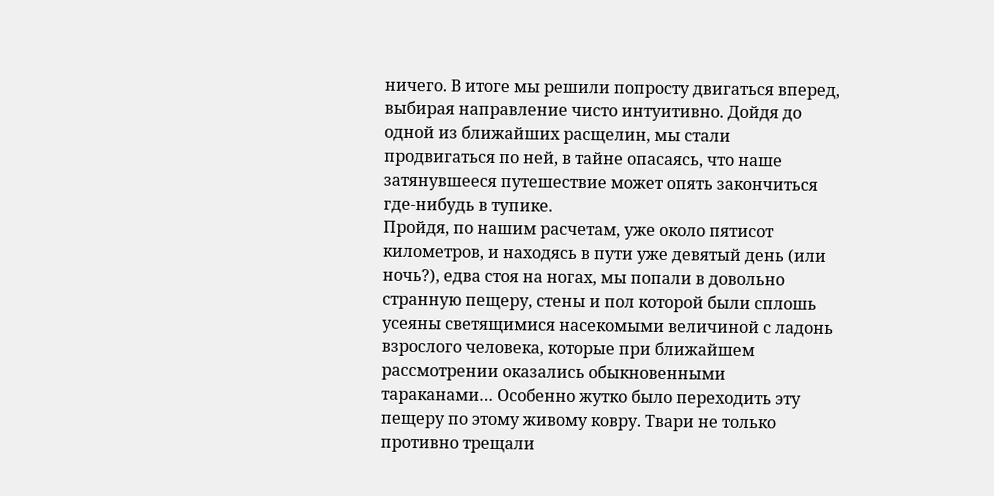ничего. В итоге мы решили попросту двигаться вперед, выбирая направление чисто интуитивно. Дойдя до одной из ближайших расщелин, мы стали продвигаться по ней, в тайне опасаясь, что наше затянувшееся путешествие может опять закончиться где-нибудь в тупике.
Пройдя, по нашим расчетам, уже около пятисот километров, и находясь в пути уже девятый день (или ночь?), едва стоя на ногах, мы попали в довольно странную пещеру, стены и пол которой были сплошь усеяны светящимися насекомыми величиной с ладонь взрослого человека, которые при ближайшем рассмотрении оказались обыкновенными тараканами… Особенно жутко было переходить эту пещеру по этому живому ковру. Твари не только противно трещали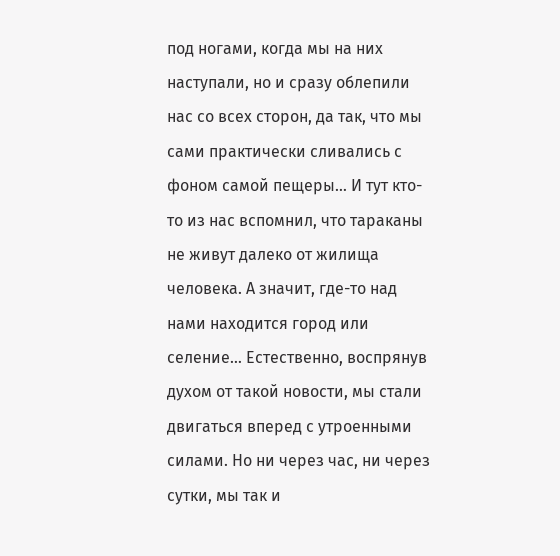под ногами, когда мы на них наступали, но и сразу облепили нас со всех сторон, да так, что мы сами практически сливались с фоном самой пещеры… И тут кто-то из нас вспомнил, что тараканы не живут далеко от жилища человека. А значит, где-то над нами находится город или селение… Естественно, воспрянув духом от такой новости, мы стали двигаться вперед с утроенными силами. Но ни через час, ни через сутки, мы так и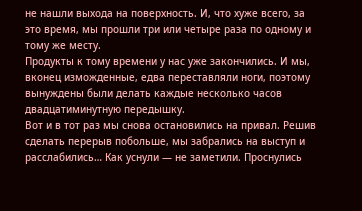не нашли выхода на поверхность. И, что хуже всего, за это время, мы прошли три или четыре раза по одному и тому же месту.
Продукты к тому времени у нас уже закончились. И мы, вконец изможденные, едва переставляли ноги, поэтому вынуждены были делать каждые несколько часов двадцатиминутную передышку.
Вот и в тот раз мы снова остановились на привал. Решив сделать перерыв побольше, мы забрались на выступ и расслабились… Как уснули — не заметили. Проснулись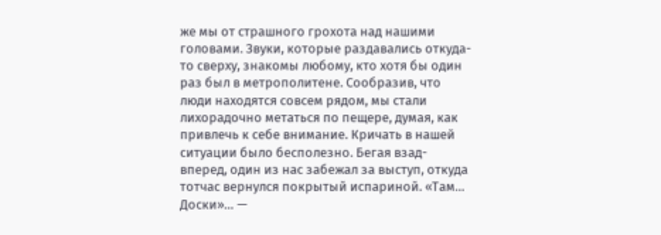же мы от страшного грохота над нашими головами. Звуки, которые раздавались откуда-то сверху, знакомы любому, кто хотя бы один раз был в метрополитене. Сообразив, что люди находятся совсем рядом, мы стали лихорадочно метаться по пещере, думая, как привлечь к себе внимание. Кричать в нашей ситуации было бесполезно. Бегая взад-вперед, один из нас забежал за выступ, откуда тотчас вернулся покрытый испариной. «Там… Доски»… —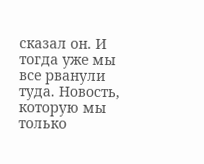сказал он. И тогда уже мы все рванули туда. Новость, которую мы только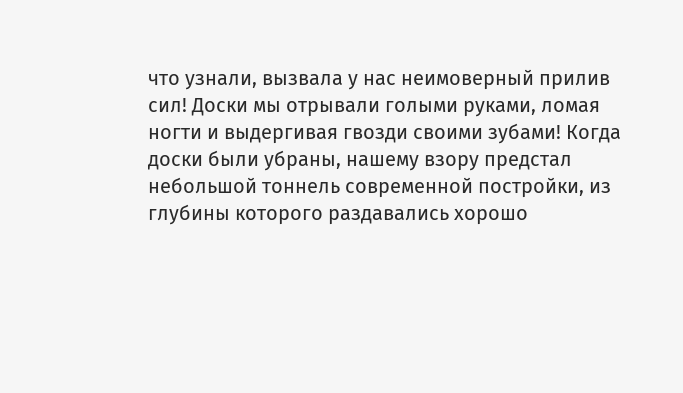что узнали, вызвала у нас неимоверный прилив сил! Доски мы отрывали голыми руками, ломая ногти и выдергивая гвозди своими зубами! Когда доски были убраны, нашему взору предстал небольшой тоннель современной постройки, из глубины которого раздавались хорошо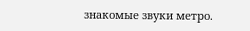знакомые звуки метро.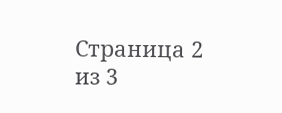Страница 2 из 3